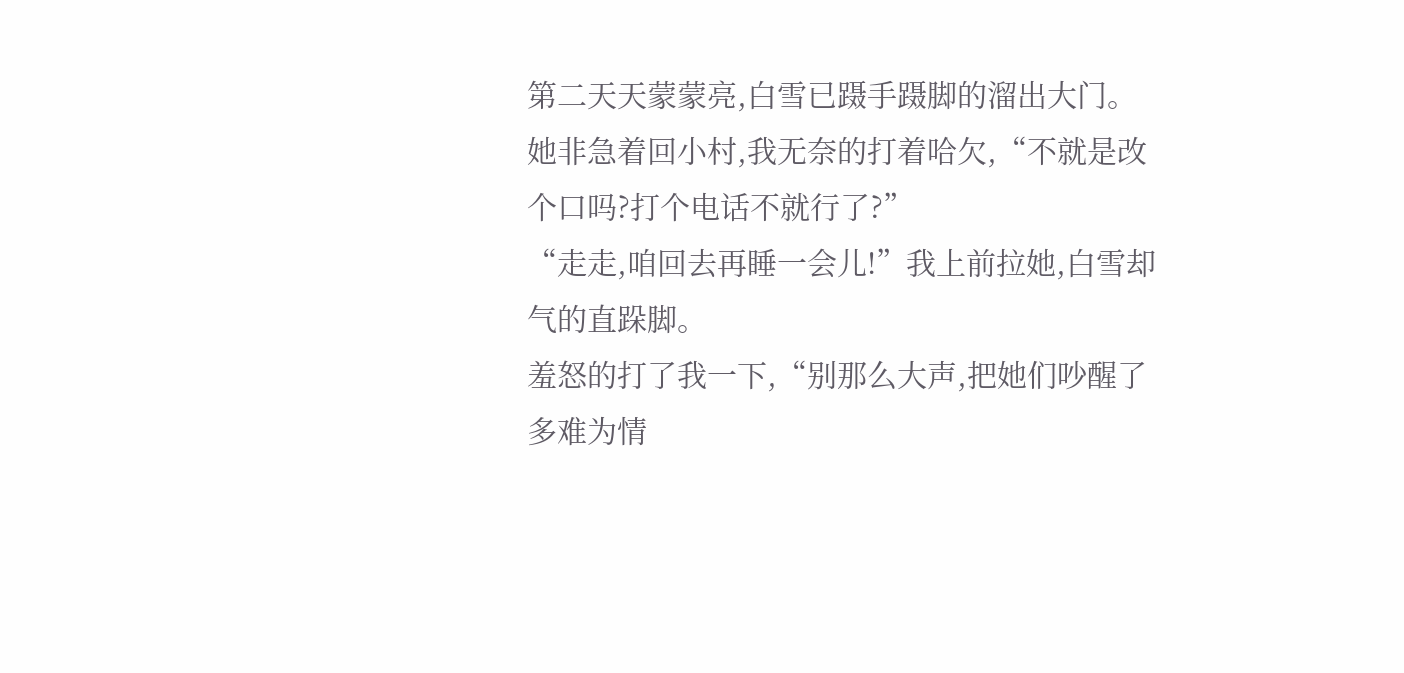第二天天蒙蒙亮,白雪已蹑手蹑脚的溜出大门。
她非急着回小村,我无奈的打着哈欠,“不就是改个口吗?打个电话不就行了?”
“走走,咱回去再睡一会儿!”我上前拉她,白雪却气的直跺脚。
羞怒的打了我一下,“别那么大声,把她们吵醒了多难为情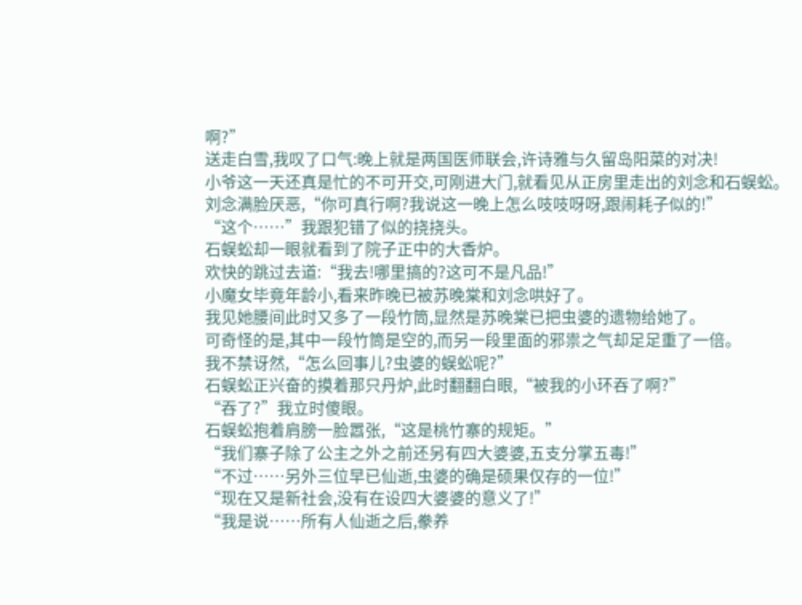啊?”
送走白雪,我叹了口气:晚上就是两国医师联会,许诗雅与久留岛阳菜的对决!
小爷这一天还真是忙的不可开交,可刚进大门,就看见从正房里走出的刘念和石蜈蚣。
刘念满脸厌恶,“你可真行啊?我说这一晚上怎么吱吱呀呀,跟闹耗子似的!”
“这个……”我跟犯错了似的挠挠头。
石蜈蚣却一眼就看到了院子正中的大香炉。
欢快的跳过去道:“我去!哪里搞的?这可不是凡品!”
小魔女毕竟年龄小,看来昨晚已被苏晚棠和刘念哄好了。
我见她腰间此时又多了一段竹筒,显然是苏晚棠已把虫婆的遗物给她了。
可奇怪的是,其中一段竹筒是空的,而另一段里面的邪祟之气却足足重了一倍。
我不禁讶然,“怎么回事儿?虫婆的蜈蚣呢?”
石蜈蚣正兴奋的摸着那只丹炉,此时翻翻白眼,“被我的小环吞了啊?”
“吞了?”我立时傻眼。
石蜈蚣抱着肩膀一脸嚣张,“这是桃竹寨的规矩。”
“我们寨子除了公主之外之前还另有四大婆婆,五支分掌五毒!”
“不过……另外三位早已仙逝,虫婆的确是硕果仅存的一位!”
“现在又是新社会,没有在设四大婆婆的意义了!”
“我是说……所有人仙逝之后,豢养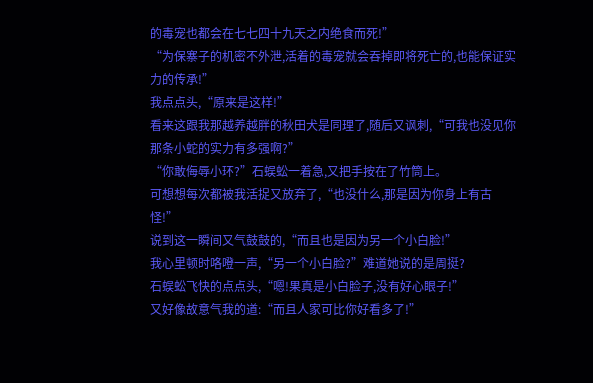的毒宠也都会在七七四十九天之内绝食而死!”
“为保寨子的机密不外泄,活着的毒宠就会吞掉即将死亡的,也能保证实力的传承!”
我点点头,“原来是这样!”
看来这跟我那越养越胖的秋田犬是同理了,随后又讽刺,“可我也没见你那条小蛇的实力有多强啊?”
“你敢侮辱小环?”石蜈蚣一着急,又把手按在了竹筒上。
可想想每次都被我活捉又放弃了,“也没什么,那是因为你身上有古怪!”
说到这一瞬间又气鼓鼓的,“而且也是因为另一个小白脸!”
我心里顿时咯噔一声,“另一个小白脸?”难道她说的是周挺?
石蜈蚣飞快的点点头,“嗯!果真是小白脸子,没有好心眼子!”
又好像故意气我的道:“而且人家可比你好看多了!”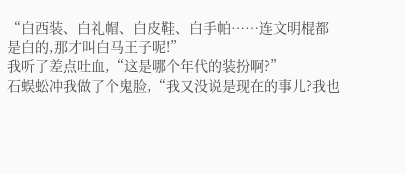“白西装、白礼帽、白皮鞋、白手帕……连文明棍都是白的,那才叫白马王子呢!”
我听了差点吐血,“这是哪个年代的装扮啊?”
石蜈蚣冲我做了个鬼脸,“我又没说是现在的事儿?我也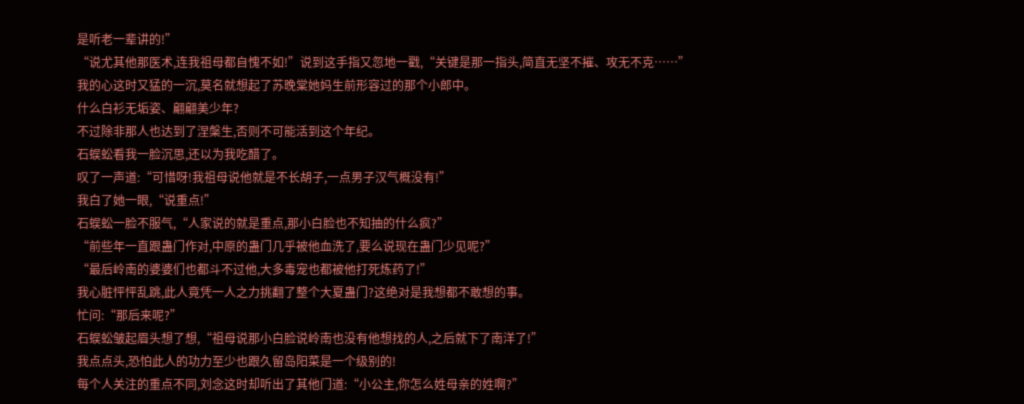是听老一辈讲的!”
“说尤其他那医术,连我祖母都自愧不如!”说到这手指又忽地一戳,“关键是那一指头,简直无坚不摧、攻无不克……”
我的心这时又猛的一沉,莫名就想起了苏晚棠她妈生前形容过的那个小郎中。
什么白衫无垢姿、翩翩美少年?
不过除非那人也达到了涅槃生,否则不可能活到这个年纪。
石蜈蚣看我一脸沉思,还以为我吃醋了。
叹了一声道:“可惜呀!我祖母说他就是不长胡子,一点男子汉气概没有!”
我白了她一眼,“说重点!”
石蜈蚣一脸不服气,“人家说的就是重点,那小白脸也不知抽的什么疯?”
“前些年一直跟蛊门作对,中原的蛊门几乎被他血洗了,要么说现在蛊门少见呢?”
“最后岭南的婆婆们也都斗不过他,大多毒宠也都被他打死炼药了!”
我心脏怦怦乱跳,此人竟凭一人之力挑翻了整个大夏蛊门?这绝对是我想都不敢想的事。
忙问:“那后来呢?”
石蜈蚣皱起眉头想了想,“祖母说那小白脸说岭南也没有他想找的人,之后就下了南洋了!”
我点点头,恐怕此人的功力至少也跟久留岛阳菜是一个级别的!
每个人关注的重点不同,刘念这时却听出了其他门道:“小公主,你怎么姓母亲的姓啊?”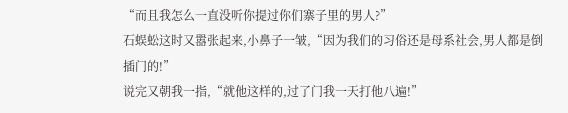“而且我怎么一直没听你提过你们寨子里的男人?”
石蜈蚣这时又嚣张起来,小鼻子一皱,“因为我们的习俗还是母系社会,男人都是倒插门的!”
说完又朝我一指,“就他这样的,过了门我一天打他八遍!”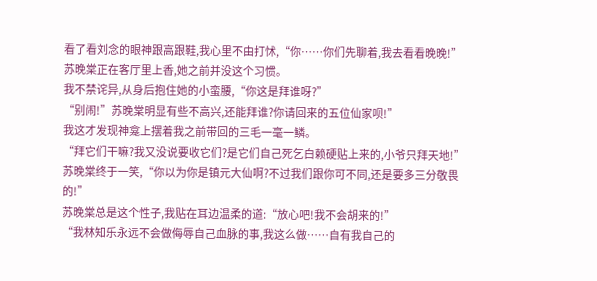看了看刘念的眼神跟高跟鞋,我心里不由打怵,“你……你们先聊着,我去看看晚晚!”
苏晚棠正在客厅里上香,她之前并没这个习惯。
我不禁诧异,从身后抱住她的小蛮腰,“你这是拜谁呀?”
“别闹!”苏晚棠明显有些不高兴,还能拜谁?你请回来的五位仙家呗!”
我这才发现神龛上摆着我之前带回的三毛一毫一鳞。
“拜它们干嘛?我又没说要收它们?是它们自己死乞白赖硬贴上来的,小爷只拜天地!”
苏晚棠终于一笑,“你以为你是镇元大仙啊?不过我们跟你可不同,还是要多三分敬畏的!”
苏晚棠总是这个性子,我贴在耳边温柔的道:“放心吧!我不会胡来的!”
“我林知乐永远不会做侮辱自己血脉的事,我这么做……自有我自己的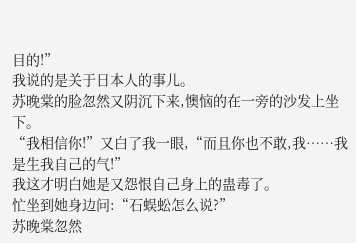目的!”
我说的是关于日本人的事儿。
苏晚棠的脸忽然又阴沉下来,懊恼的在一旁的沙发上坐下。
“我相信你!”又白了我一眼,“而且你也不敢,我……我是生我自己的气!”
我这才明白她是又怨恨自己身上的蛊毒了。
忙坐到她身边问:“石蜈蚣怎么说?”
苏晚棠忽然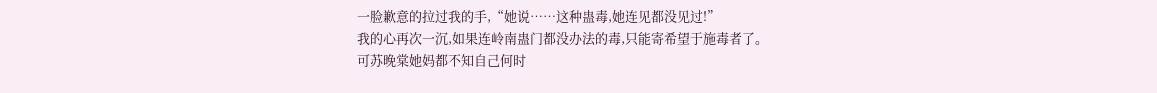一脸歉意的拉过我的手,“她说……这种蛊毒,她连见都没见过!”
我的心再次一沉,如果连岭南蛊门都没办法的毒,只能寄希望于施毒者了。
可苏晚棠她妈都不知自己何时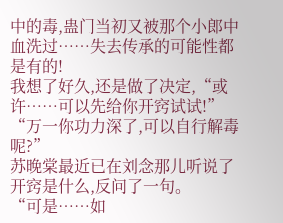中的毒,蛊门当初又被那个小郎中血洗过……失去传承的可能性都是有的!
我想了好久,还是做了决定,“或许……可以先给你开窍试试!”
“万一你功力深了,可以自行解毒呢?”
苏晚棠最近已在刘念那儿听说了开窍是什么,反问了一句。
“可是……如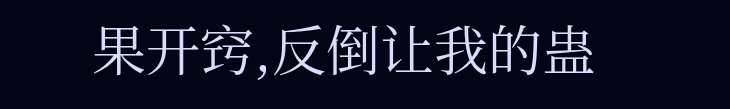果开窍,反倒让我的蛊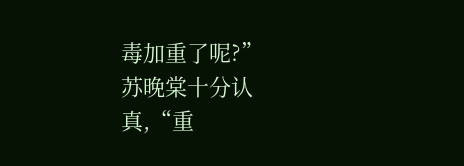毒加重了呢?”
苏晚棠十分认真,“重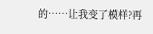的……让我变了模样?再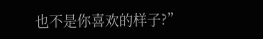也不是你喜欢的样子?”